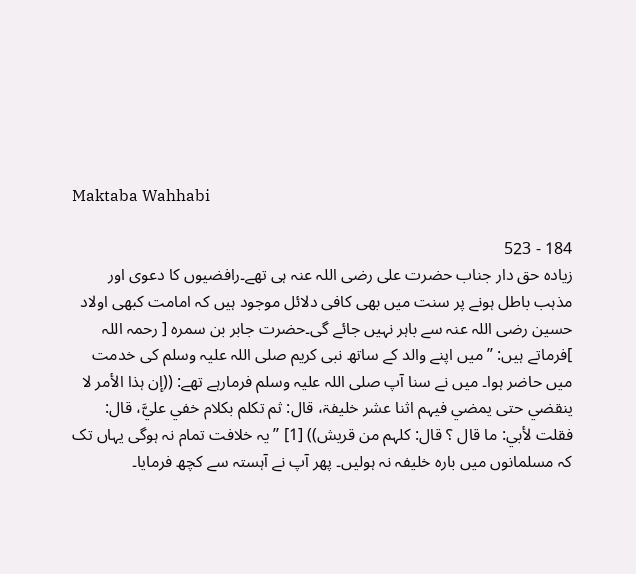Maktaba Wahhabi

184 - 523
زیادہ حق دار جناب حضرت علی رضی اللہ عنہ ہی تھے۔رافضیوں کا دعوی اور مذہب باطل ہونے پر سنت میں بھی کافی دلائل موجود ہیں کہ امامت کبھی اولاد حسین رضی اللہ عنہ سے باہر نہیں جائے گی۔حضرت جابر بن سمرہ [ رحمہ اللہ ]فرماتے ہیں: ’’میں اپنے والد کے ساتھ نبی کریم صلی اللہ علیہ وسلم کی خدمت میں حاضر ہوا۔ میں نے سنا آپ صلی اللہ علیہ وسلم فرمارہے تھے: ((إن ہذا الأمر لا ینقضي حتی یمضي فیہم اثنا عشر خلیفۃ، قال: ثم تکلم بکلام خفي عليَّ، قال: فقلت لأبي: ما قال ؟ قال: کلہم من قریش)) [1] ’’یہ خلافت تمام نہ ہوگی یہاں تک کہ مسلمانوں میں بارہ خلیفہ نہ ہولیں۔ پھر آپ نے آہستہ سے کچھ فرمایا۔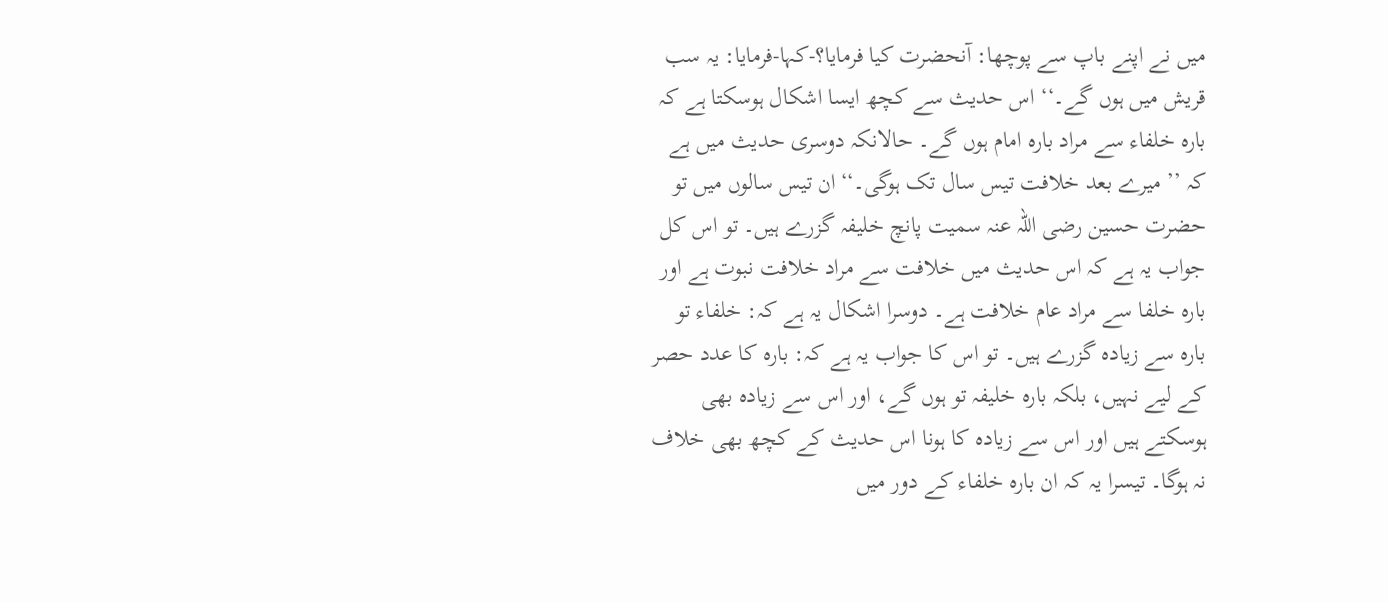میں نے اپنے باپ سے پوچھا: آنحضرت کیا فرمایا؟-کہا-فرمایا: یہ سب قریش میں ہوں گے۔‘‘ اس حدیث سے کچھ ایسا اشکال ہوسکتا ہے کہ بارہ خلفاء سے مراد بارہ امام ہوں گے۔ حالانکہ دوسری حدیث میں ہے کہ ’’ میرے بعد خلافت تیس سال تک ہوگی۔‘‘ان تیس سالوں میں تو حضرت حسین رضی اللہ عنہ سمیت پانچ خلیفہ گزرے ہیں۔ تو اس کل جواب یہ ہے کہ اس حدیث میں خلافت سے مراد خلافت نبوت ہے اور بارہ خلفا سے مراد عام خلافت ہے۔ دوسرا اشکال یہ ہے کہ: خلفاء تو بارہ سے زیادہ گزرے ہیں۔ تو اس کا جواب یہ ہے کہ: بارہ کا عدد حصر کے لیے نہیں، بلکہ بارہ خلیفہ تو ہوں گے، اور اس سے زیادہ بھی ہوسکتے ہیں اور اس سے زیادہ کا ہونا اس حدیث کے کچھ بھی خلاف نہ ہوگا۔ تیسرا یہ کہ ان بارہ خلفاء کے دور میں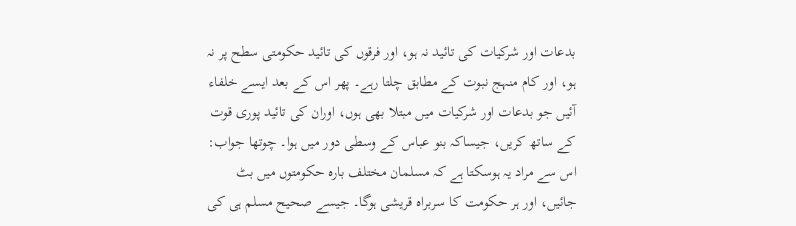بدعات اور شرکیات کی تائید نہ ہو، اور فرقوں کی تائید حکومتی سطح پر نہ ہو، اور کام منہج نبوت کے مطابق چلتا رہے۔ پھر اس کے بعد ایسے خلفاء آئیں جو بدعات اور شرکیات میں مبتلا بھی ہوں، اوران کی تائید پوری قوت کے ساتھ کریں، جیساکہ بنو عباس کے وسطی دور میں ہوا۔ چوتھا جواب: اس سے مراد یہ ہوسکتا ہے کہ مسلمان مختلف بارہ حکومتوں میں بٹ جائیں، اور ہر حکومت کا سربراہ قریشی ہوگا۔ جیسے صحیح مسلم ہی کی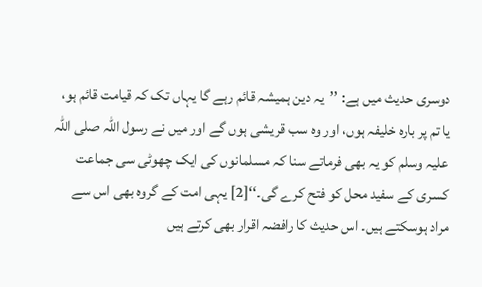دوسری حدیث میں ہے: ’’یہ دین ہمیشہ قائم رہے گا یہاں تک کہ قیامت قائم ہو، یا تم پر بارہ خلیفہ ہوں، اور وہ سب قریشی ہوں گے اور میں نے رسول اللہ صلی اللہ علیہ وسلم کو یہ بھی فرماتے سنا کہ مسلمانوں کی ایک چھوٹی سی جماعت کسری کے سفید محل کو فتح کرے گی۔‘‘[2] یہی امت کے گروہ بھی اس سے مراد ہوسکتے ہیں۔ اس حدیث کا رافضہ اقرار بھی کرتے ہیں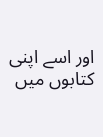اور اسے اپنی کتابوں میں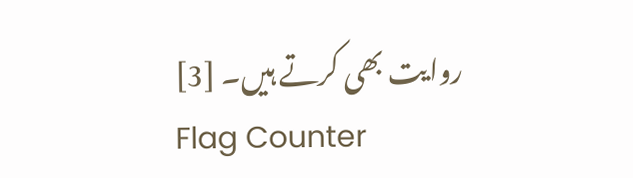روایت بھی کرتے ہیں۔ [3]
Flag Counter